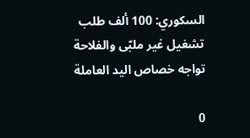السكوري: 100 ألف طلب تشغيل غير ملبّى والفلاحة تواجه خصاص اليد العاملة

0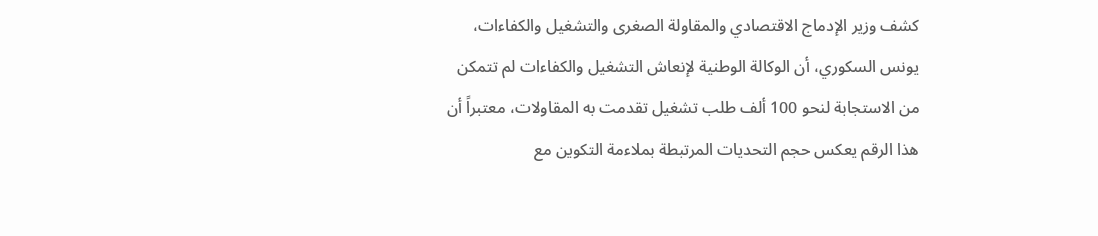كشف وزير الإدماج الاقتصادي والمقاولة الصغرى والتشغيل والكفاءات، يونس السكوري، أن الوكالة الوطنية لإنعاش التشغيل والكفاءات لم تتمكن من الاستجابة لنحو 100 ألف طلب تشغيل تقدمت به المقاولات، معتبراً أن هذا الرقم يعكس حجم التحديات المرتبطة بملاءمة التكوين مع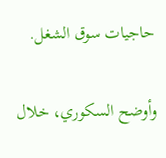حاجيات سوق الشغل.

وأوضح السكوري، خلال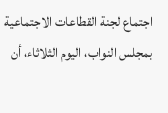اجتماع لجنة القطاعات الاجتماعية بمجلس النواب، اليوم الثلاثاء، أن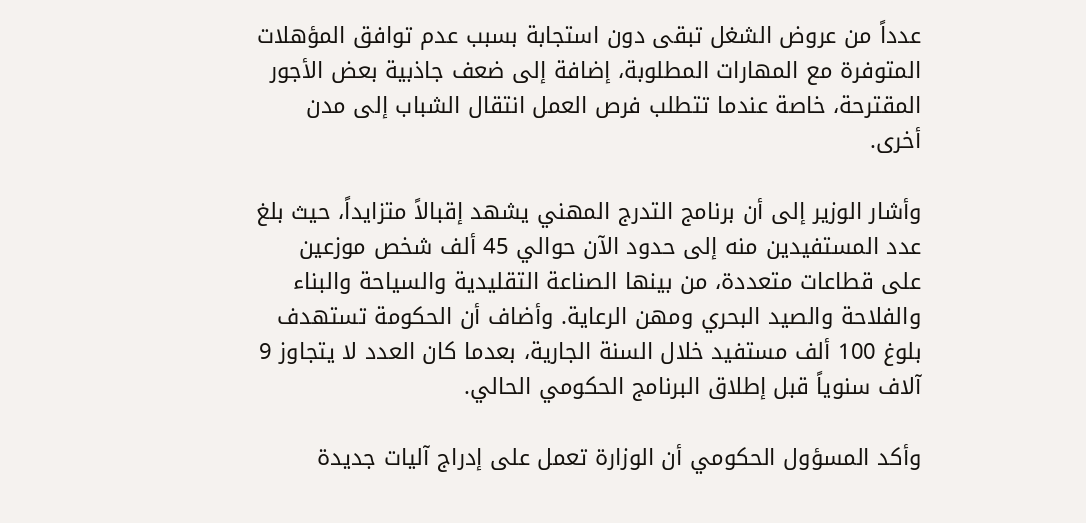عدداً من عروض الشغل تبقى دون استجابة بسبب عدم توافق المؤهلات المتوفرة مع المهارات المطلوبة، إضافة إلى ضعف جاذبية بعض الأجور المقترحة، خاصة عندما تتطلب فرص العمل انتقال الشباب إلى مدن أخرى.

وأشار الوزير إلى أن برنامج التدرج المهني يشهد إقبالاً متزايداً، حيث بلغ عدد المستفيدين منه إلى حدود الآن حوالي 45 ألف شخص موزعين على قطاعات متعددة، من بينها الصناعة التقليدية والسياحة والبناء والفلاحة والصيد البحري ومهن الرعاية. وأضاف أن الحكومة تستهدف بلوغ 100 ألف مستفيد خلال السنة الجارية، بعدما كان العدد لا يتجاوز 9 آلاف سنوياً قبل إطلاق البرنامج الحكومي الحالي.

وأكد المسؤول الحكومي أن الوزارة تعمل على إدراج آليات جديدة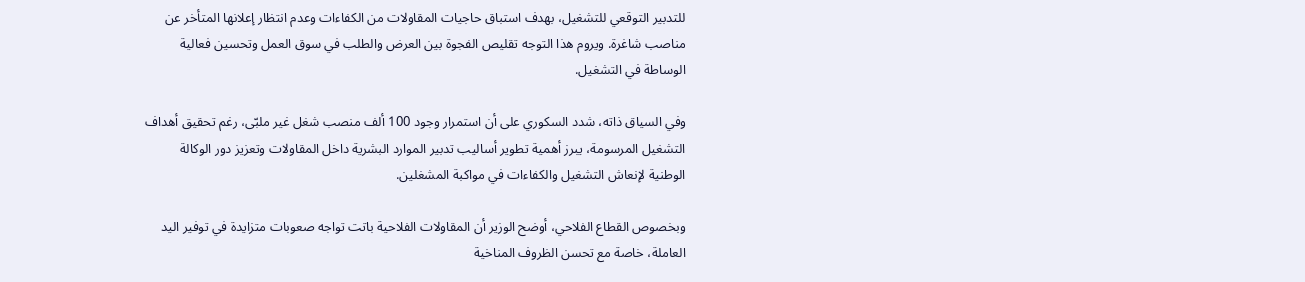للتدبير التوقعي للتشغيل، بهدف استباق حاجيات المقاولات من الكفاءات وعدم انتظار إعلانها المتأخر عن مناصب شاغرة. ويروم هذا التوجه تقليص الفجوة بين العرض والطلب في سوق العمل وتحسين فعالية الوساطة في التشغيل.

وفي السياق ذاته، شدد السكوري على أن استمرار وجود 100 ألف منصب شغل غير ملبّى، رغم تحقيق أهداف التشغيل المرسومة، يبرز أهمية تطوير أساليب تدبير الموارد البشرية داخل المقاولات وتعزيز دور الوكالة الوطنية لإنعاش التشغيل والكفاءات في مواكبة المشغلين.

وبخصوص القطاع الفلاحي، أوضح الوزير أن المقاولات الفلاحية باتت تواجه صعوبات متزايدة في توفير اليد العاملة، خاصة مع تحسن الظروف المناخية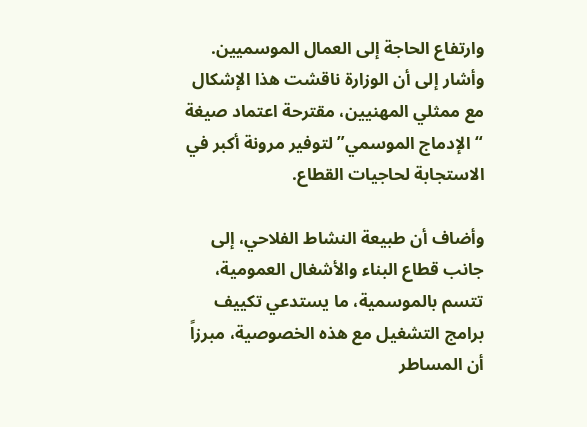وارتفاع الحاجة إلى العمال الموسميين. وأشار إلى أن الوزارة ناقشت هذا الإشكال مع ممثلي المهنيين، مقترحة اعتماد صيغة “الإدماج الموسمي” لتوفير مرونة أكبر في الاستجابة لحاجيات القطاع.

وأضاف أن طبيعة النشاط الفلاحي، إلى جانب قطاع البناء والأشغال العمومية، تتسم بالموسمية، ما يستدعي تكييف برامج التشغيل مع هذه الخصوصية، مبرزاً أن المساطر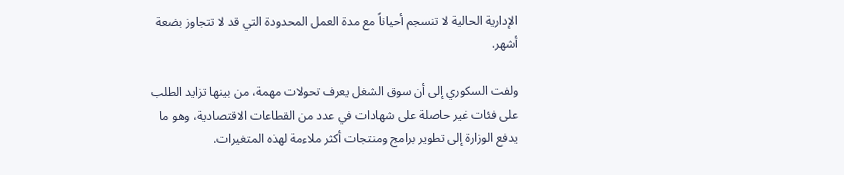الإدارية الحالية لا تنسجم أحياناً مع مدة العمل المحدودة التي قد لا تتجاوز بضعة أشهر.

ولفت السكوري إلى أن سوق الشغل يعرف تحولات مهمة، من بينها تزايد الطلب على فئات غير حاصلة على شهادات في عدد من القطاعات الاقتصادية، وهو ما يدفع الوزارة إلى تطوير برامج ومنتجات أكثر ملاءمة لهذه المتغيرات.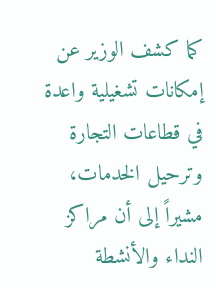كما كشف الوزير عن إمكانات تشغيلية واعدة في قطاعات التجارة وترحيل الخدمات، مشيراً إلى أن مراكز النداء والأنشطة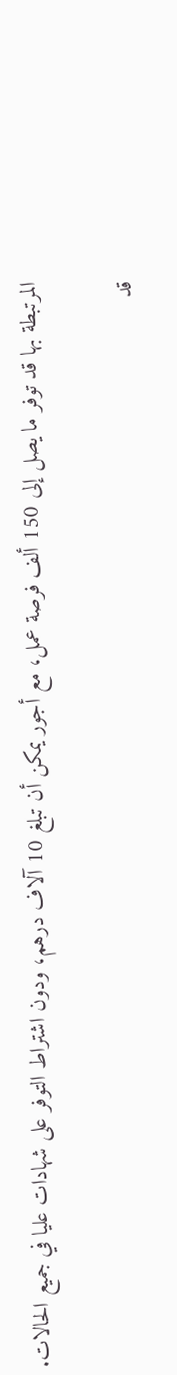المرتبطة بها قد توفر ما يصل إلى 150 ألف فرصة عمل، مع أجور يمكن أن تبلغ 10 آلاف درهم، ودون اشتراط التوفر على شهادات عليا في جميع الحالات.

قد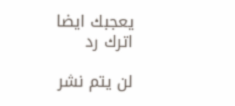يعجبك ايضا
اترك رد

لن يتم نشر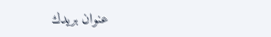عنوان بريدك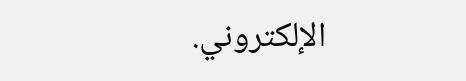الإلكتروني.